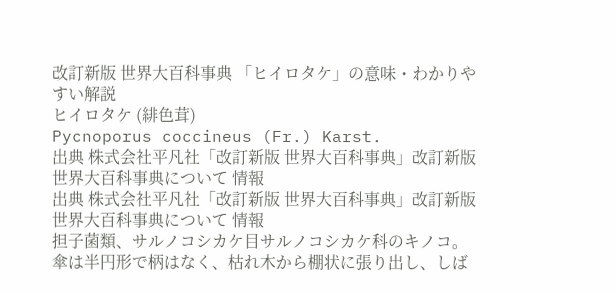改訂新版 世界大百科事典 「ヒイロタケ」の意味・わかりやすい解説
ヒイロタケ (緋色茸)
Pycnoporus coccineus (Fr.) Karst.
出典 株式会社平凡社「改訂新版 世界大百科事典」改訂新版 世界大百科事典について 情報
出典 株式会社平凡社「改訂新版 世界大百科事典」改訂新版 世界大百科事典について 情報
担子菌類、サルノコシカケ目サルノコシカケ科のキノコ。傘は半円形で柄はなく、枯れ木から棚状に張り出し、しば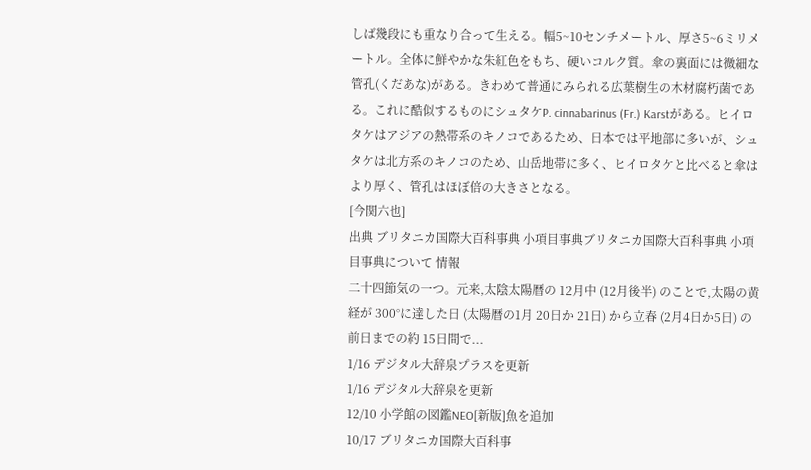しば幾段にも重なり合って生える。幅5~10センチメートル、厚さ5~6ミリメートル。全体に鮮やかな朱紅色をもち、硬いコルク質。傘の裏面には微細な管孔(くだあな)がある。きわめて普通にみられる広葉樹生の木材腐朽菌である。これに酷似するものにシュタケP. cinnabarinus (Fr.) Karstがある。ヒイロタケはアジアの熱帯系のキノコであるため、日本では平地部に多いが、シュタケは北方系のキノコのため、山岳地帯に多く、ヒイロタケと比べると傘はより厚く、管孔はほぼ倍の大きさとなる。
[今関六也]
出典 ブリタニカ国際大百科事典 小項目事典ブリタニカ国際大百科事典 小項目事典について 情報
二十四節気の一つ。元来,太陰太陽暦の 12月中 (12月後半) のことで,太陽の黄経が 300°に達した日 (太陽暦の1月 20日か 21日) から立春 (2月4日か5日) の前日までの約 15日間で...
1/16 デジタル大辞泉プラスを更新
1/16 デジタル大辞泉を更新
12/10 小学館の図鑑NEO[新版]魚を追加
10/17 ブリタニカ国際大百科事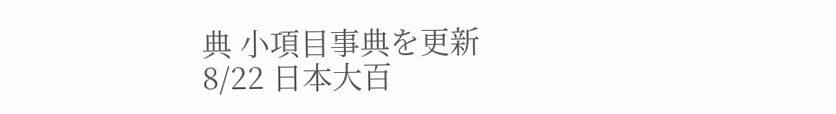典 小項目事典を更新
8/22 日本大百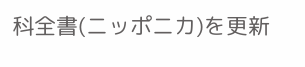科全書(ニッポニカ)を更新